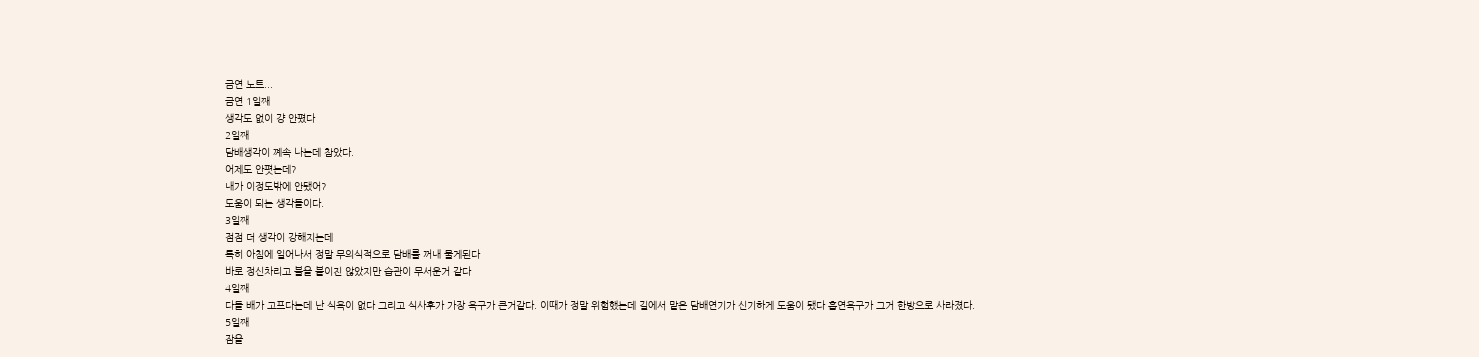금연 노트...
금연 1일째
생각도 없이 걍 안폈다
2일째
담배생각이 꼐속 나는데 참았다.
어제도 안폇는데?
내가 이정도밖에 안됐어?
도움이 되는 생각들이다.
3일째
점점 더 생각이 강해지는데
특히 아침에 일어나서 정말 무의식적으로 담배를 꺼내 물게된다
바로 정신차리고 불을 붙이진 않았지만 습관이 무서운거 같다
4일째
다들 배가 고프다는데 난 식욕이 없다 그리고 식사후가 가장 욕구가 큰거같다. 이때가 정말 위험했는데 길에서 맡은 담배연기가 신기하게 도움이 됐다 흡연욕구가 그거 한방으로 사라졌다.
5일째
잠을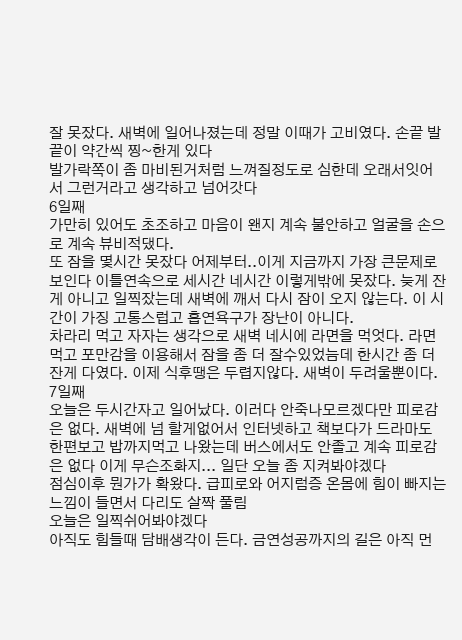잘 못잤다. 새벽에 일어나졌는데 정말 이때가 고비였다. 손끝 발끝이 약간씩 찡~한게 있다
발가락쪽이 좀 마비된거처럼 느껴질정도로 심한데 오래서잇어서 그런거라고 생각하고 넘어갓다
6일째
가만히 있어도 초조하고 마음이 왠지 계속 불안하고 얼굴을 손으로 계속 뷰비적댔다.
또 잠을 몇시간 못잤다 어제부터..이게 지금까지 가장 큰문제로 보인다 이틀연속으로 세시간 네시간 이렇게밖에 못잤다. 늦게 잔게 아니고 일찍잤는데 새벽에 깨서 다시 잠이 오지 않는다. 이 시간이 가징 고통스럽고 흡연욕구가 장난이 아니다.
차라리 먹고 자자는 생각으로 새벽 네시에 라면을 먹엇다. 라면 먹고 포만감을 이용해서 잠을 좀 더 잘수있었늠데 한시간 좀 더 잔게 다였다. 이제 식후땡은 두렵지않다. 새벽이 두려울뿐이다.
7일째
오늘은 두시간자고 일어났다. 이러다 안죽나모르겠다만 피로감은 없다. 새벽에 넘 할게없어서 인터넷하고 책보다가 드라마도 한편보고 밥까지먹고 나왔는데 버스에서도 안졸고 계속 피로감은 없다 이게 무슨조화지... 일단 오늘 좀 지켜봐야겠다
점심이후 뭔가가 확왔다. 급피로와 어지럼증 온몸에 힘이 빠지는 느낌이 들면서 다리도 살짝 풀림
오늘은 일찍쉬어봐야겠다
아직도 힘들때 담배생각이 든다. 금연성공까지의 길은 아직 먼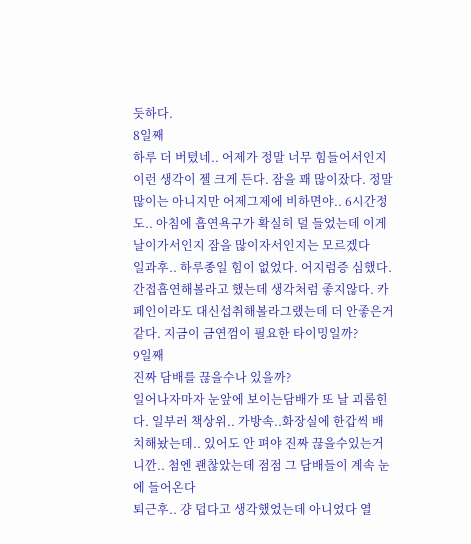듯하다.
8일째
하루 더 버텼네.. 어제가 정말 너무 힘들어서인지 이런 생각이 젤 크게 든다. 잠을 꽤 많이잤다. 정말많이는 아니지만 어제그제에 비하면야.. 6시간정도.. 아침에 흡연욕구가 확실히 덜 들었는데 이게 날이가서인지 잠을 많이자서인지는 모르겠다
일과후.. 하루종일 힘이 없었다. 어지럼증 심했다.간접흡연해볼라고 했는데 생각처럼 좋지않다. 카페인이라도 대신섭취해볼라그랬는데 더 안좋은거같다. 지금이 금연껌이 필요한 타이밍일까?
9일째
진짜 담배를 끊을수나 있을까?
일어나자마자 눈앞에 보이는담배가 또 날 괴롭힌다. 일부러 책상위.. 가방속..화장실에 한갑씩 배치해놨는데.. 있어도 안 펴야 진짜 끊을수있는거니깐.. 첨엔 괜찮았는데 점점 그 담배들이 계속 눈에 들어온다
퇴근후.. 걍 덥다고 생각했었는데 아니었다 열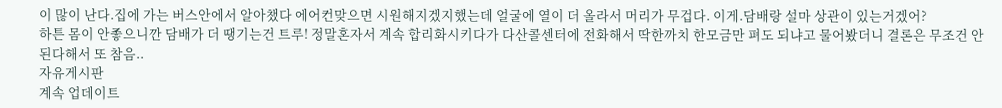이 많이 난다.집에 가는 버스안에서 알아챘다 에어컨맞으면 시원해지겠지했는데 얼굴에 열이 더 올라서 머리가 무겁다. 이게.담배랑 설마 상관이 있는거겠어?
하튼 몸이 안좋으니깐 담배가 더 땡기는건 트루! 정말혼자서 계속 합리화시키다가 다산콜센터에 전화해서 딱한까치 한모금만 펴도 되냐고 물어봤더니 결론은 무조건 안된다해서 또 참음..
자유게시판
계속 업데이트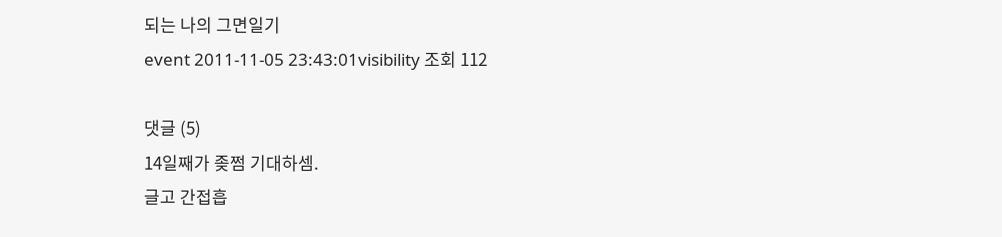되는 나의 그면일기
event 2011-11-05 23:43:01visibility 조회 112

댓글 (5)
14일째가 좆쩜 기대하셈.
글고 간접흡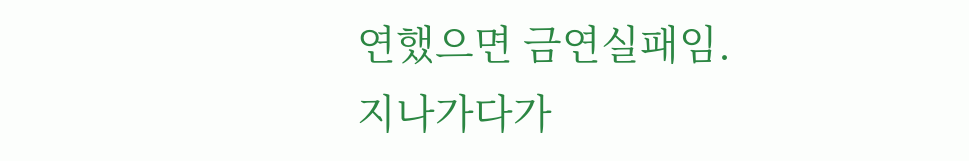연했으면 금연실패임.
지나가다가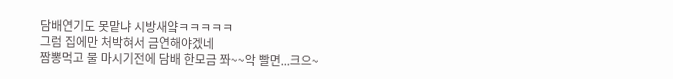담배연기도 못맡냐 시방새얔ㅋㅋㅋㅋㅋ
그럼 집에만 처박혀서 금연해야겠네
짬뽕먹고 물 마시기전에 담배 한모금 쫘~~악 빨면...크으~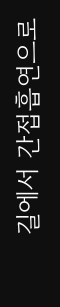길에서 간접흡연으로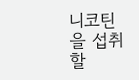니코틴을 섭취할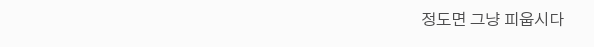정도면 그냥 피웁시다